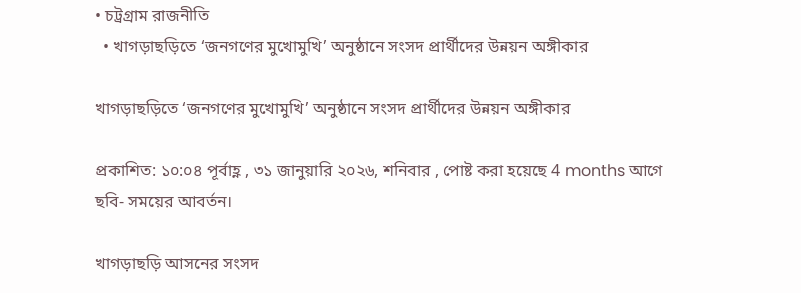• চট্রগ্রাম রাজনীতি
  • খাগড়াছড়িতে ‘জনগণের মুখোমুখি’ অনুষ্ঠানে সংসদ প্রার্থীদের উন্নয়ন অঙ্গীকার

খাগড়াছড়িতে ‘জনগণের মুখোমুখি’ অনুষ্ঠানে সংসদ প্রার্থীদের উন্নয়ন অঙ্গীকার

প্রকাশিত: ১০:০৪ পূর্বাহ্ণ , ৩১ জানুয়ারি ২০২৬, শনিবার , পোষ্ট করা হয়েছে 4 months আগে
ছবি- সময়ের আবর্তন।

খাগড়াছড়ি আসনের সংসদ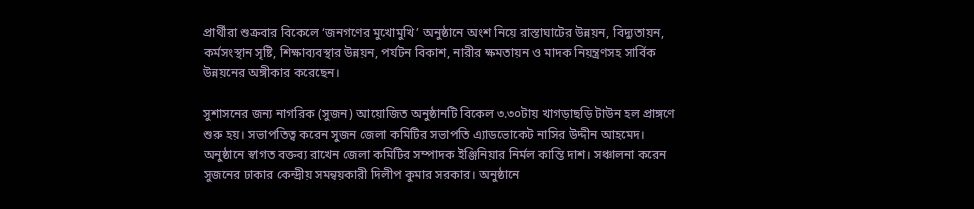প্রার্থীরা শুক্রবার বিকেলে ‘জনগণের মুখোমুখি’ অনুষ্ঠানে অংশ নিয়ে রাস্তাঘাটের উন্নয়ন, বিদ্যুতায়ন, কর্মসংস্থান সৃষ্টি, শিক্ষাব্যবস্থার উন্নয়ন, পর্যটন বিকাশ, নারীর ক্ষমতায়ন ও মাদক নিয়ন্ত্রণসহ সার্বিক উন্নয়নের অঙ্গীকার করেছেন।

সুশাসনের জন্য নাগরিক (সুজন) আয়োজিত অনুষ্ঠানটি বিকেল ৩.৩০টায় খাগড়াছড়ি টাউন হল প্রাঙ্গণে শুরু হয়। সভাপতিত্ব করেন সুজন জেলা কমিটির সভাপতি এ্যাডভোকেট নাসির উদ্দীন আহমেদ। অনুষ্ঠানে স্বাগত বক্তব্য রাখেন জেলা কমিটির সম্পাদক ইঞ্জিনিয়ার নির্মল কান্তি দাশ। সঞ্চালনা করেন সুজনের ঢাকার কেন্দ্রীয় সমন্বয়কারী দিলীপ কুমার সরকার। অনুষ্ঠানে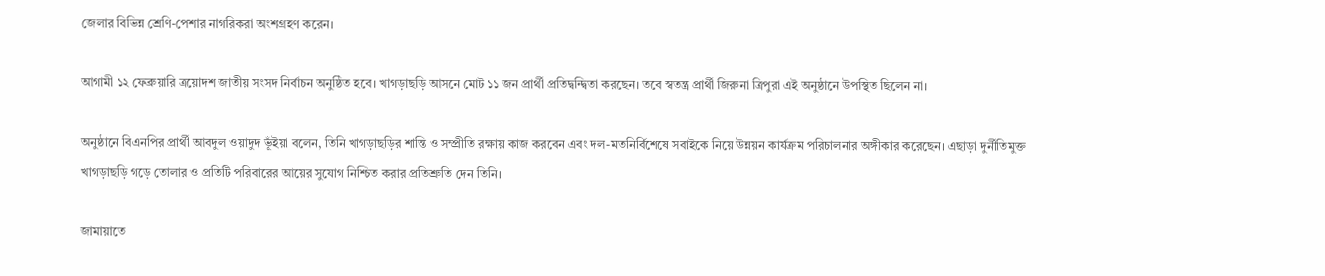জেলার বিভিন্ন শ্রেণি-পেশার নাগরিকরা অংশগ্রহণ করেন।

আগামী ১২ ফেব্রুয়ারি ত্রয়োদশ জাতীয় সংসদ নির্বাচন অনুষ্ঠিত হবে। খাগড়াছড়ি আসনে মোট ১১ জন প্রার্থী প্রতিদ্বন্দ্বিতা করছেন। তবে স্বতন্ত্র প্রার্থী জিরুনা ত্রিপুরা এই অনুষ্ঠানে উপস্থিত ছিলেন না।

অনুষ্ঠানে বিএনপির প্রার্থী আবদুল ওয়াদুদ ভূঁইয়া বলেন, তিনি খাগড়াছড়ির শান্তি ও সম্প্রীতি রক্ষায় কাজ করবেন এবং দল-মতনির্বিশেষে সবাইকে নিয়ে উন্নয়ন কার্যক্রম পরিচালনার অঙ্গীকার করেছেন। এছাড়া দুর্নীতিমুক্ত খাগড়াছড়ি গড়ে তোলার ও প্রতিটি পরিবারের আয়ের সুযোগ নিশ্চিত করার প্রতিশ্রুতি দেন তিনি।

জামায়াতে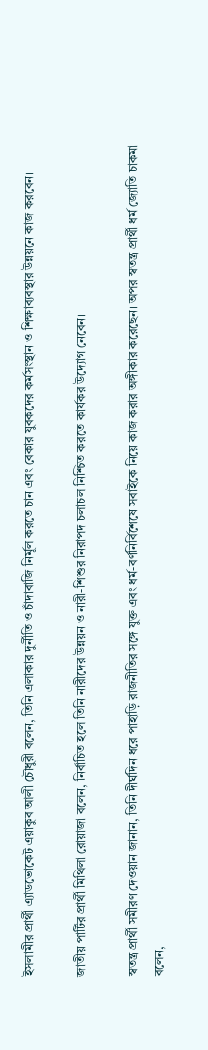ইসলামীর প্রার্থী এ্যাডভোকেট এয়াকুব আলী চৌধুরী বলেন, তিনি এলাকার দুর্নীতি ও চাঁদাবাজি নির্মূল করতে চান এবং বেকার যুবকদের কর্মসংস্থান ও শিক্ষাব্যবস্থার উন্নয়নে কাজ করবেন।

জাতীয় পার্টির প্রার্থী মিথিলা রোয়াজা বলেন, নির্বাচিত হলে তিনি নারীদের উন্নয়ন ও নারী-শিশুর নিরাপদ চলাচল নিশ্চিত করতে কার্যকর উদ্যোগ নেবেন।

স্বতন্ত্র প্রার্থী সমীরণ দেওয়ান জানান, তিনি দীর্ঘদিন ধরে পাহাড়ি রাজনীতির সঙ্গে যুক্ত এবং ধর্ম-বর্ণনির্বিশেষে সবাইকে নিয়ে কাজ করার অঙ্গীকার করেছেন। অপর স্বতন্ত্র প্রার্থী ধর্ম জ্যোতি চাকমা বলেন,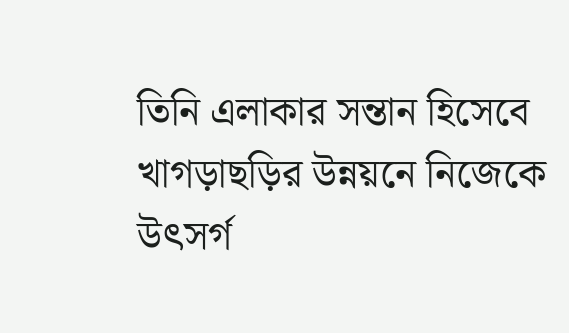তিনি এলাকার সন্তান হিসেবে খাগড়াছড়ির উন্নয়নে নিজেকে উৎসর্গ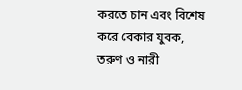করতে চান এবং বিশেষ করে বেকার যুবক, তরুণ ও নারী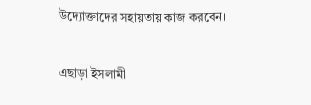উদ্যোক্তাদের সহায়তায় কাজ করবেন।

এছাড়া ইসলামী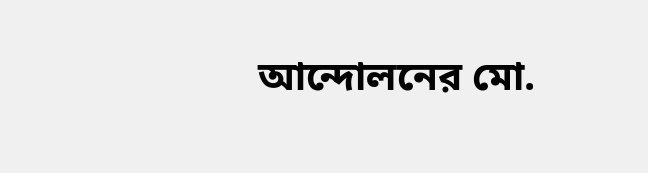আন্দোলনের মো.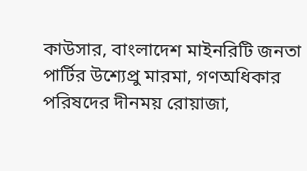কাউসার, বাংলাদেশ মাইনরিটি জনতা পার্টির উশ্যেপ্রু মারমা, গণঅধিকার পরিষদের দীনময় রোয়াজা,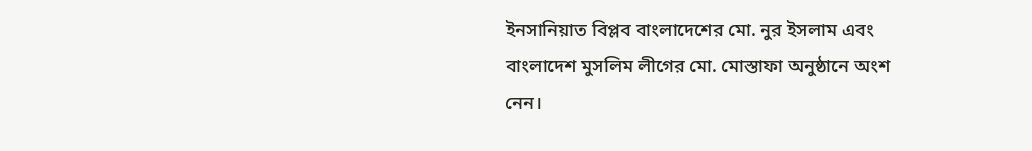ইনসানিয়াত বিপ্লব বাংলাদেশের মো. নুর ইসলাম এবং বাংলাদেশ মুসলিম লীগের মো. মোস্তাফা অনুষ্ঠানে অংশ নেন।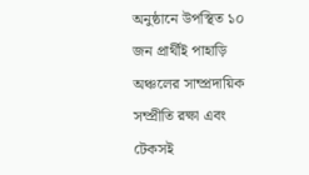অনুষ্ঠানে উপস্থিত ১০ জন প্রার্থীই পাহাড়ি অঞ্চলের সাম্প্রদায়িক সম্প্রীতি রক্ষা এবং টেকসই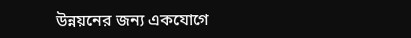উন্নয়নের জন্য একযোগে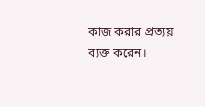কাজ করার প্রত্যয় ব্যক্ত করেন।